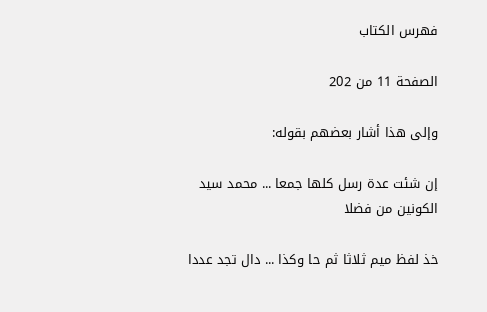فهرس الكتاب

الصفحة 11 من 202

وإلى هذا أشار بعضهم بقوله:

إن شئت عدة رسل كلها جمعا ... محمد سيد الكونين من فضلا

خذ لفظ ميم ثلاثا ثم حا وكذا ... دال تجد عددا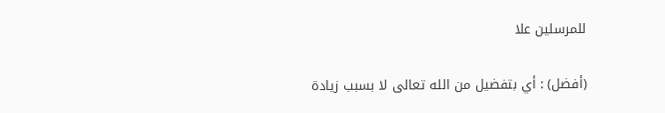للمرسلين علا

(أفضل) : أي بتفضيل من الله تعالى لا بسبب زيادة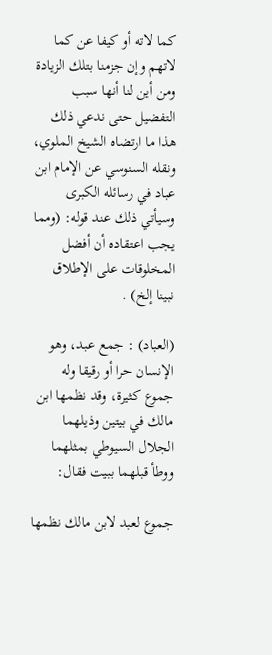كما لاته أو كيفا عن كما لاتهم وإن جزمنا بتلك الزيادة ومن أين لنا أنها سبب التفضيل حتى ندعي ذلك هذا ما ارتضاه الشيخ الملوي، ونقله السنوسي عن الإمام ابن عباد في رسائله الكبرى وسيأتي ذلك عند قوله: (ومما يجب اعتقاده أن أفضل المخلوقات على الإطلاق نبينا إلخ) .

(العباد) : جمع عبد، وهو الإنسان حرا أو رقيقا وله جموع كثيرة، وقد نظمها ابن مالك في بيتين وذيلهما الجلال السيوطي بمثلهما ووطأ قبلهما ببيت فقال:

جموع لعبد لابن مالك نظمها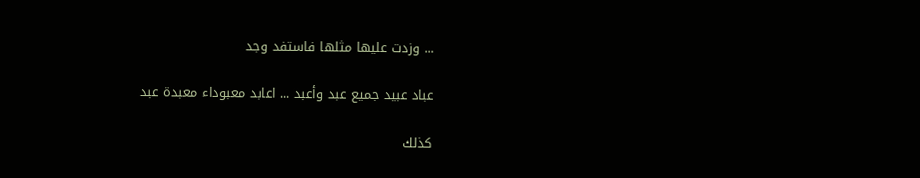... وزدت عليها مثلها فاستفد وجد

عباد عبيد جميع عبد وأعبد ... اعابد معبوداء معبدة عبد

كذلك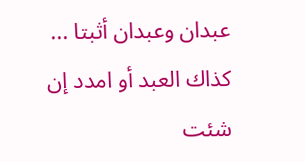عبدان وعبدان أثبتا ... كذاك العبد أو امدد إن شئت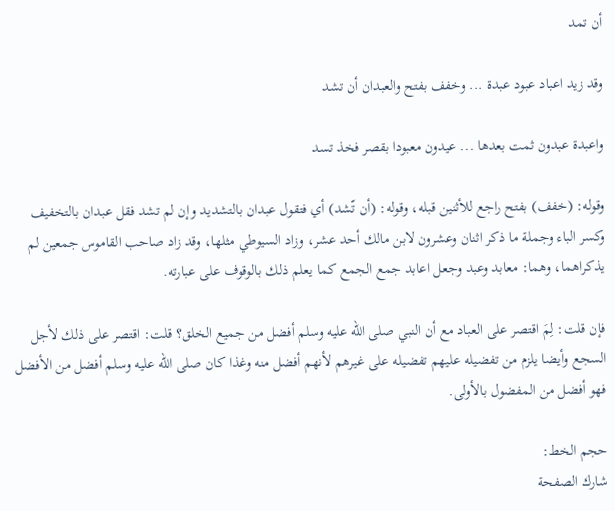أن تمد

وقد زيد اعباد عبود عبدة ... وخفف بفتح والعبدان أن تشد

واعبدة عبدون ثمت بعدها ... عيدون معبودا بقصر فخذ تسد

وقوله: (خفف) بفتح راجع للأثنين قبله، وقوله: (أن تّشد) أي فتقول عبدان بالتشديد وإن لم تشد فقل عبدان بالتخفيف وكسر الباء وجملة ما ذكر اثنان وعشرون لابن مالك أحد عشر، وزاد السيوطي مثلها، وقد زاد صاحب القاموس جمعين لم يذكراهما، وهما: معابد وعبد وجعل اعابد جمع الجمع كما يعلم ذلك بالوقوف على عبارته.

فإن قلت: لِمَ اقتصر على العباد مع أن النبي صلى الله عليه وسلم أفضل من جميع الخلق؟ قلت: اقتصر على ذلك لأجل السجع وأيضا يلزم من تفضيله عليهم تفضيله على غيرهم لأنهم أفضل منه وغذا كان صلى الله عليه وسلم أفضل من الأفضل فهو أفضل من المفضول بالأولى.

حجم الخط:
شارك الصفحة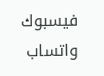فيسبوك واتساب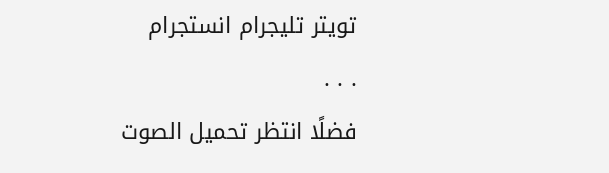تويتر تليجرام انستجرام
. . .
فضلًا انتظر تحميل الصوت